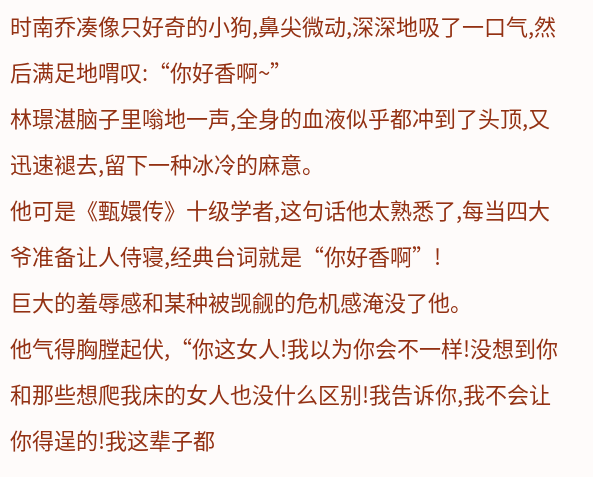时南乔凑像只好奇的小狗,鼻尖微动,深深地吸了一口气,然后满足地喟叹:“你好香啊~”
林璟湛脑子里嗡地一声,全身的血液似乎都冲到了头顶,又迅速褪去,留下一种冰冷的麻意。
他可是《甄嬛传》十级学者,这句话他太熟悉了,每当四大爷准备让人侍寝,经典台词就是“你好香啊”!
巨大的羞辱感和某种被觊觎的危机感淹没了他。
他气得胸膛起伏,“你这女人!我以为你会不一样!没想到你和那些想爬我床的女人也没什么区别!我告诉你,我不会让你得逞的!我这辈子都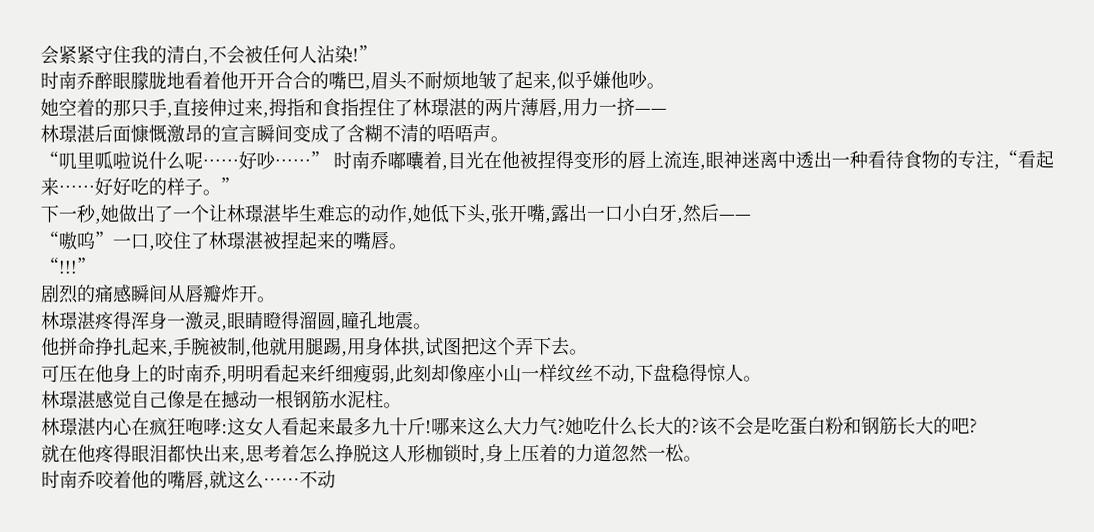会紧紧守住我的清白,不会被任何人沾染!”
时南乔醉眼朦胧地看着他开开合合的嘴巴,眉头不耐烦地皱了起来,似乎嫌他吵。
她空着的那只手,直接伸过来,拇指和食指捏住了林璟湛的两片薄唇,用力一挤——
林璟湛后面慷慨激昂的宣言瞬间变成了含糊不清的唔唔声。
“叽里呱啦说什么呢……好吵……” 时南乔嘟囔着,目光在他被捏得变形的唇上流连,眼神迷离中透出一种看待食物的专注,“看起来……好好吃的样子。”
下一秒,她做出了一个让林璟湛毕生难忘的动作,她低下头,张开嘴,露出一口小白牙,然后——
“嗷呜”一口,咬住了林璟湛被捏起来的嘴唇。
“!!!”
剧烈的痛感瞬间从唇瓣炸开。
林璟湛疼得浑身一激灵,眼睛瞪得溜圆,瞳孔地震。
他拼命挣扎起来,手腕被制,他就用腿踢,用身体拱,试图把这个弄下去。
可压在他身上的时南乔,明明看起来纤细瘦弱,此刻却像座小山一样纹丝不动,下盘稳得惊人。
林璟湛感觉自己像是在撼动一根钢筋水泥柱。
林璟湛内心在疯狂咆哮:这女人看起来最多九十斤!哪来这么大力气?她吃什么长大的?该不会是吃蛋白粉和钢筋长大的吧?
就在他疼得眼泪都快出来,思考着怎么挣脱这人形枷锁时,身上压着的力道忽然一松。
时南乔咬着他的嘴唇,就这么……不动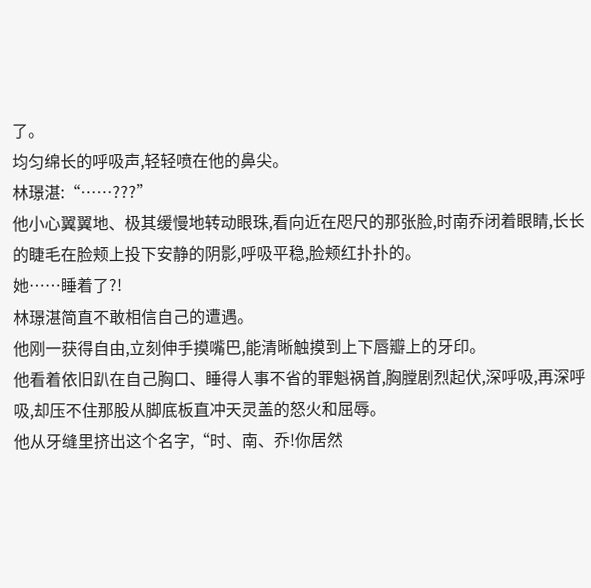了。
均匀绵长的呼吸声,轻轻喷在他的鼻尖。
林璟湛:“……???”
他小心翼翼地、极其缓慢地转动眼珠,看向近在咫尺的那张脸,时南乔闭着眼睛,长长的睫毛在脸颊上投下安静的阴影,呼吸平稳,脸颊红扑扑的。
她……睡着了?!
林璟湛简直不敢相信自己的遭遇。
他刚一获得自由,立刻伸手摸嘴巴,能清晰触摸到上下唇瓣上的牙印。
他看着依旧趴在自己胸口、睡得人事不省的罪魁祸首,胸膛剧烈起伏,深呼吸,再深呼吸,却压不住那股从脚底板直冲天灵盖的怒火和屈辱。
他从牙缝里挤出这个名字,“时、南、乔!你居然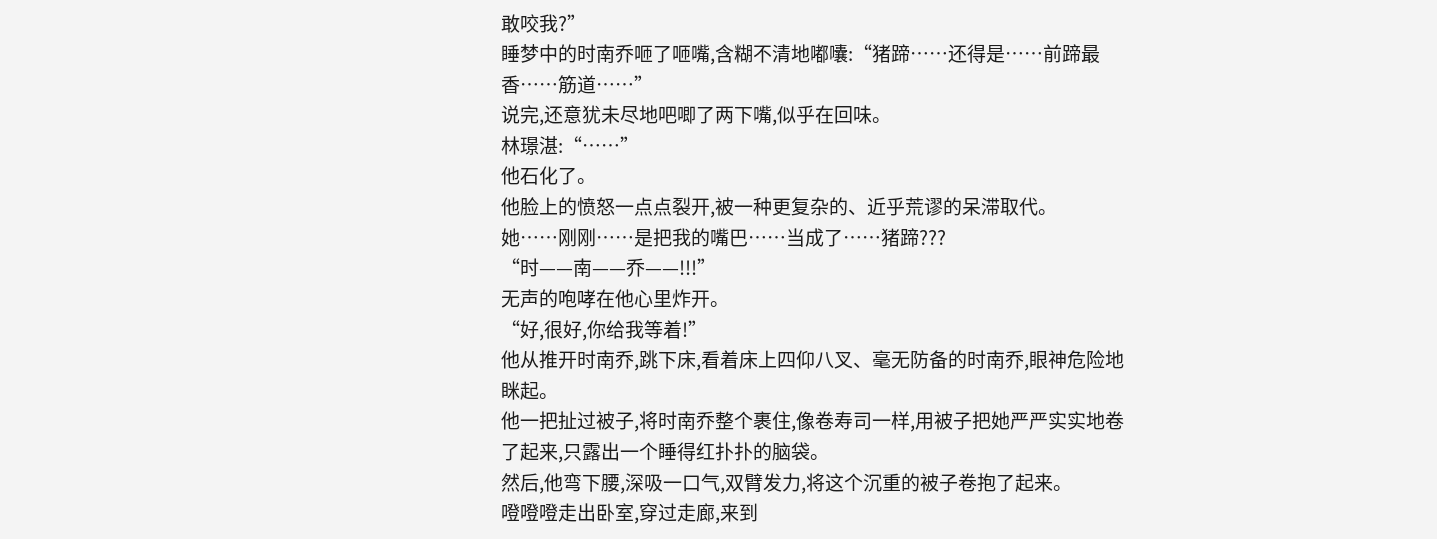敢咬我?”
睡梦中的时南乔咂了咂嘴,含糊不清地嘟囔:“猪蹄……还得是……前蹄最香……筋道……”
说完,还意犹未尽地吧唧了两下嘴,似乎在回味。
林璟湛:“……”
他石化了。
他脸上的愤怒一点点裂开,被一种更复杂的、近乎荒谬的呆滞取代。
她……刚刚……是把我的嘴巴……当成了……猪蹄???
“时——南——乔——!!!”
无声的咆哮在他心里炸开。
“好,很好,你给我等着!”
他从推开时南乔,跳下床,看着床上四仰八叉、毫无防备的时南乔,眼神危险地眯起。
他一把扯过被子,将时南乔整个裹住,像卷寿司一样,用被子把她严严实实地卷了起来,只露出一个睡得红扑扑的脑袋。
然后,他弯下腰,深吸一口气,双臂发力,将这个沉重的被子卷抱了起来。
噔噔噔走出卧室,穿过走廊,来到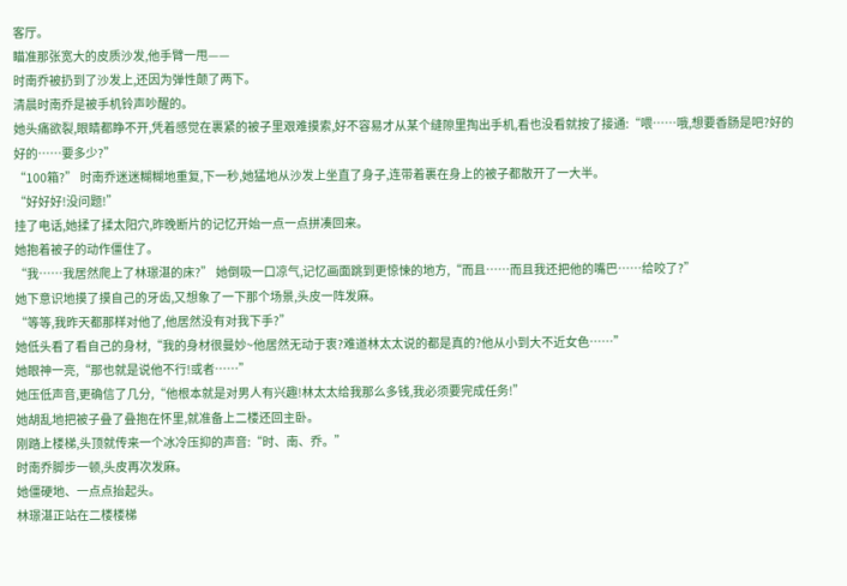客厅。
瞄准那张宽大的皮质沙发,他手臂一甩——
时南乔被扔到了沙发上,还因为弹性颠了两下。
清晨时南乔是被手机铃声吵醒的。
她头痛欲裂,眼睛都睁不开,凭着感觉在裹紧的被子里艰难摸索,好不容易才从某个缝隙里掏出手机,看也没看就按了接通:“喂……哦,想要香肠是吧?好的好的……要多少?”
“100箱?” 时南乔迷迷糊糊地重复,下一秒,她猛地从沙发上坐直了身子,连带着裹在身上的被子都散开了一大半。
“好好好!没问题!”
挂了电话,她揉了揉太阳穴,昨晚断片的记忆开始一点一点拼凑回来。
她抱着被子的动作僵住了。
“我……我居然爬上了林璟湛的床?” 她倒吸一口凉气,记忆画面跳到更惊悚的地方,“而且……而且我还把他的嘴巴……给咬了?”
她下意识地摸了摸自己的牙齿,又想象了一下那个场景,头皮一阵发麻。
“等等,我昨天都那样对他了,他居然没有对我下手?”
她低头看了看自己的身材,“我的身材很曼妙~他居然无动于衷?难道林太太说的都是真的?他从小到大不近女色……”
她眼神一亮,“那也就是说他不行!或者……”
她压低声音,更确信了几分,“他根本就是对男人有兴趣!林太太给我那么多钱,我必须要完成任务!”
她胡乱地把被子叠了叠抱在怀里,就准备上二楼还回主卧。
刚踏上楼梯,头顶就传来一个冰冷压抑的声音:“时、南、乔。”
时南乔脚步一顿,头皮再次发麻。
她僵硬地、一点点抬起头。
林璟湛正站在二楼楼梯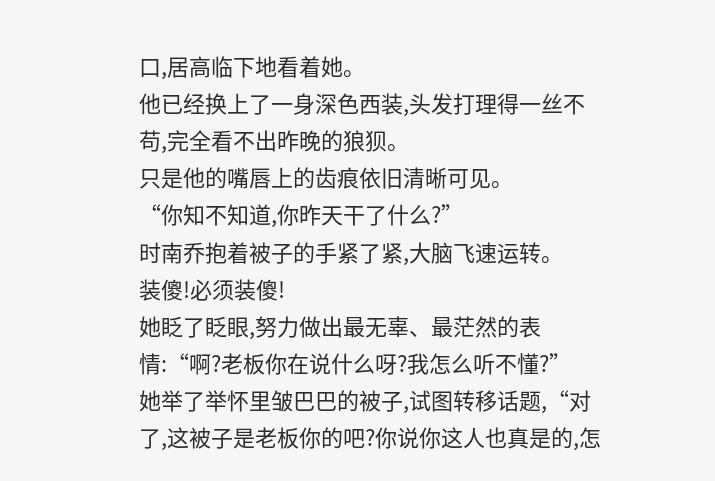口,居高临下地看着她。
他已经换上了一身深色西装,头发打理得一丝不苟,完全看不出昨晚的狼狈。
只是他的嘴唇上的齿痕依旧清晰可见。
“你知不知道,你昨天干了什么?”
时南乔抱着被子的手紧了紧,大脑飞速运转。
装傻!必须装傻!
她眨了眨眼,努力做出最无辜、最茫然的表情:“啊?老板你在说什么呀?我怎么听不懂?”
她举了举怀里皱巴巴的被子,试图转移话题,“对了,这被子是老板你的吧?你说你这人也真是的,怎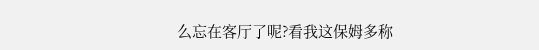么忘在客厅了呢?看我这保姆多称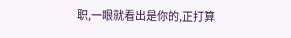职,一眼就看出是你的,正打算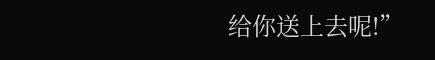给你送上去呢!”